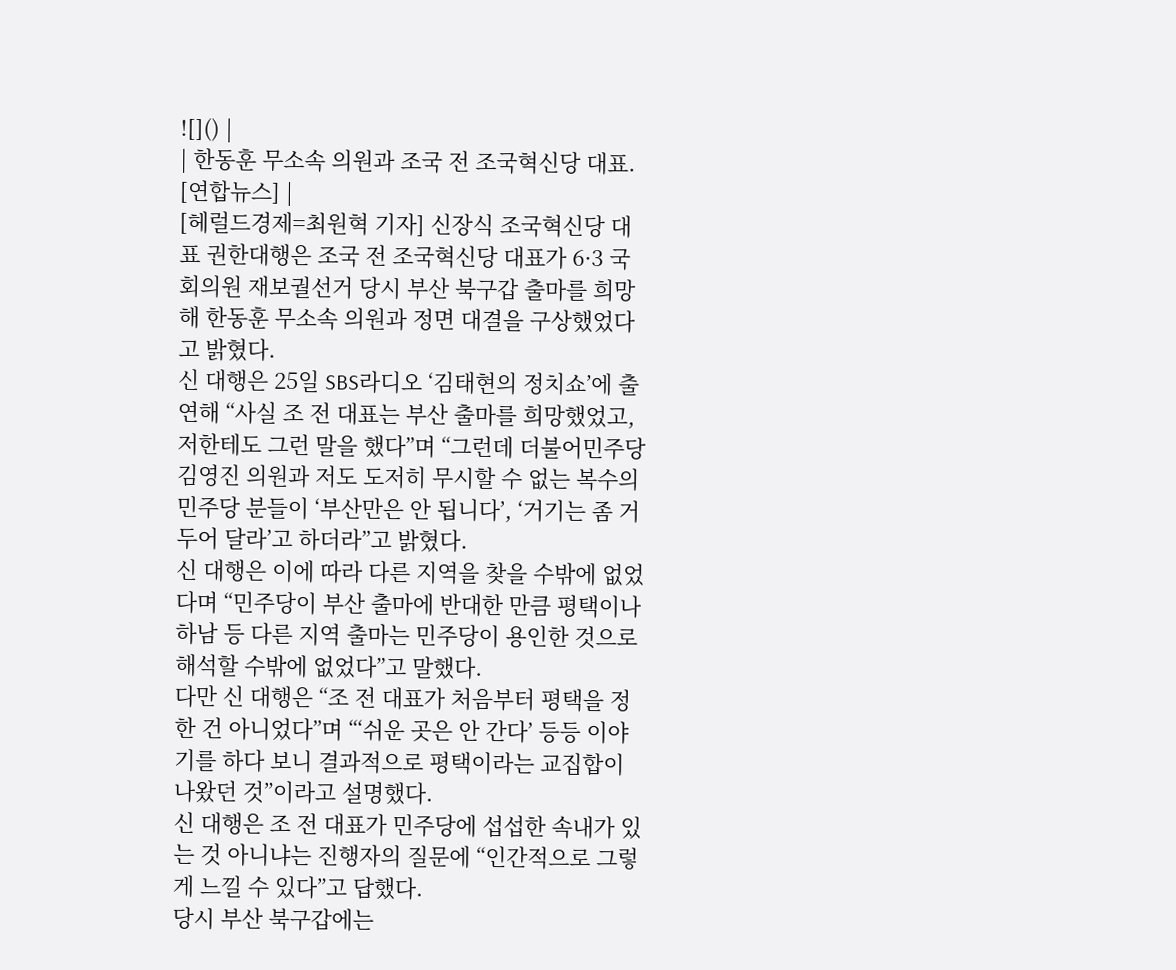![]() |
| 한동훈 무소속 의원과 조국 전 조국혁신당 대표. [연합뉴스] |
[헤럴드경제=최원혁 기자] 신장식 조국혁신당 대표 권한대행은 조국 전 조국혁신당 대표가 6·3 국회의원 재보궐선거 당시 부산 북구갑 출마를 희망해 한동훈 무소속 의원과 정면 대결을 구상했었다고 밝혔다.
신 대행은 25일 SBS라디오 ‘김태현의 정치쇼’에 출연해 “사실 조 전 대표는 부산 출마를 희망했었고, 저한테도 그런 말을 했다”며 “그런데 더불어민주당 김영진 의원과 저도 도저히 무시할 수 없는 복수의 민주당 분들이 ‘부산만은 안 됩니다’, ‘거기는 좀 거두어 달라’고 하더라”고 밝혔다.
신 대행은 이에 따라 다른 지역을 찾을 수밖에 없었다며 “민주당이 부산 출마에 반대한 만큼 평택이나 하남 등 다른 지역 출마는 민주당이 용인한 것으로 해석할 수밖에 없었다”고 말했다.
다만 신 대행은 “조 전 대표가 처음부터 평택을 정한 건 아니었다”며 “‘쉬운 곳은 안 간다’ 등등 이야기를 하다 보니 결과적으로 평택이라는 교집합이 나왔던 것”이라고 설명했다.
신 대행은 조 전 대표가 민주당에 섭섭한 속내가 있는 것 아니냐는 진행자의 질문에 “인간적으로 그렇게 느낄 수 있다”고 답했다.
당시 부산 북구갑에는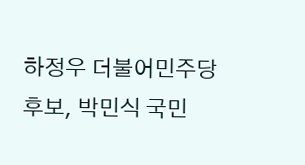하정우 더불어민주당 후보, 박민식 국민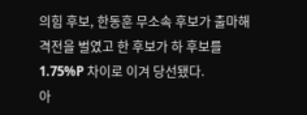의힘 후보, 한동훈 무소속 후보가 출마해 격전을 벌였고 한 후보가 하 후보를 1.75%P 차이로 이겨 당선됐다.
아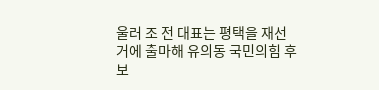울러 조 전 대표는 평택을 재선거에 출마해 유의동 국민의힘 후보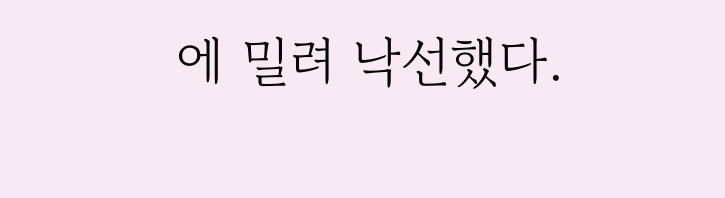에 밀려 낙선했다.